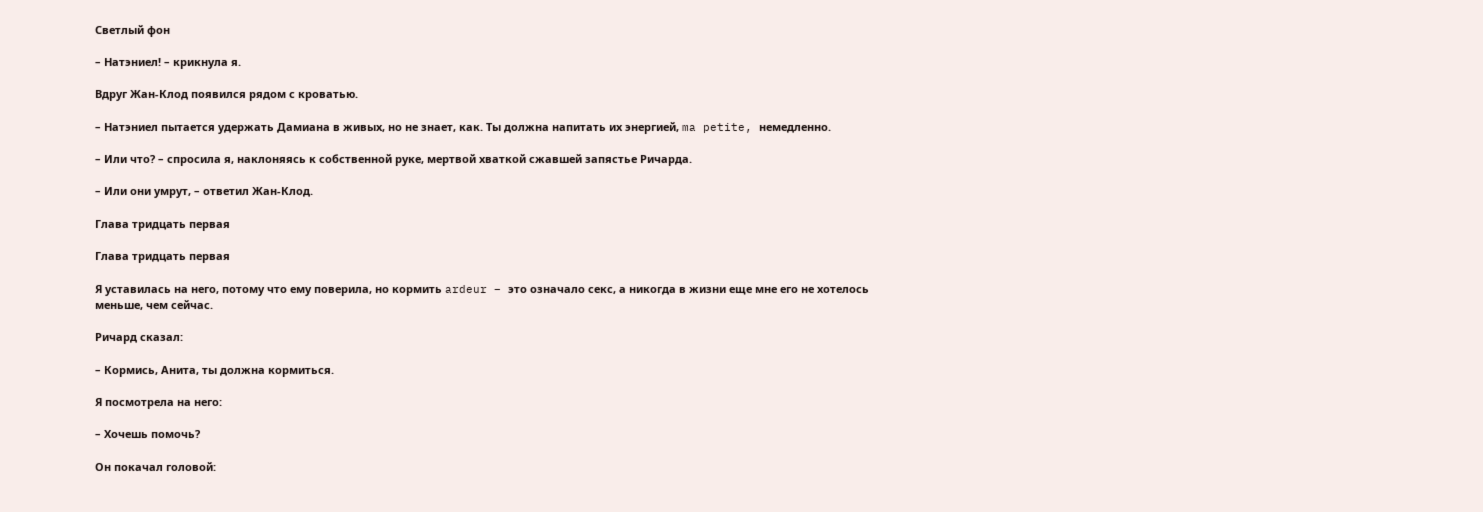Светлый фон

– Натэниел! – крикнула я.

Вдруг Жан-Клод появился рядом с кроватью.

– Натэниел пытается удержать Дамиана в живых, но не знает, как. Ты должна напитать их энергией, ma petite, немедленно.

– Или что? – спросила я, наклоняясь к собственной руке, мертвой хваткой сжавшей запястье Ричарда.

– Или они умрут, – ответил Жан-Клод.

Глава тридцать первая

Глава тридцать первая

Я уставилась на него, потому что ему поверила, но кормить ardeur – это означало секс, а никогда в жизни еще мне его не хотелось меньше, чем сейчас.

Ричард сказал:

– Кормись, Анита, ты должна кормиться.

Я посмотрела на него:

– Хочешь помочь?

Он покачал головой: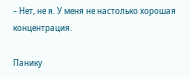– Нет, не я. У меня не настолько хорошая концентрация.

Панику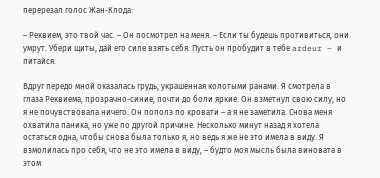перерезал голос Жан-Клода:

– Реквием, это твой час. – Он посмотрел на меня. – Если ты будешь противиться, они умрут. Убери щиты, дай его силе взять себя. Пусть он пробудит в тебе ardeur – и питайся.

Вдруг передо мной оказалась грудь, украшенная колотыми ранами. Я смотрела в глаза Реквиема, прозрачно-синие, почти до боли яркие. Он взметнул свою силу, но я не почувствовала ничего. Он пополз по кровати – а я не заметила. Снова меня охватила паника, но уже по другой причине. Несколько минут назад я хотела остаться одна, чтобы снова была только я, но ведь я же не это имела в виду. Я взмолилась про себя, что не это имела в виду, – будто моя мысль была виновата в этом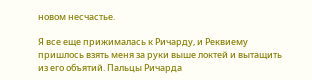новом несчастье.

Я все еще прижималась к Ричарду, и Реквиему пришлось взять меня за руки выше локтей и вытащить из его объятий. Пальцы Ричарда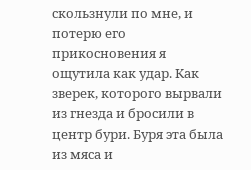скользнули по мне, и потерю его прикосновения я ощутила как удар. Как зверек, которого вырвали из гнезда и бросили в центр бури. Буря эта была из мяса и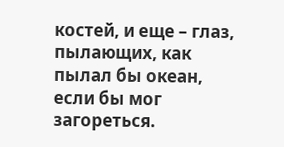костей, и еще – глаз, пылающих, как пылал бы океан, если бы мог загореться.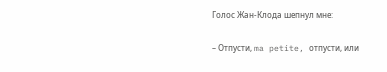Голос Жан-Клода шепнул мне:

– Отпусти, ma petite, отпусти, или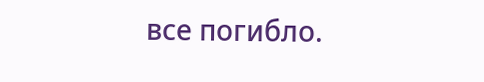все погибло.